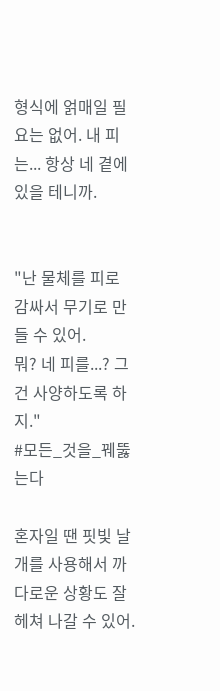형식에 얽매일 필요는 없어. 내 피는... 항상 네 곁에 있을 테니까.


"난 물체를 피로 감싸서 무기로 만들 수 있어.
뭐? 네 피를...? 그건 사양하도록 하지."
#모든_것을_꿰뚫는다

혼자일 땐 핏빛 날개를 사용해서 까다로운 상황도 잘 헤쳐 나갈 수 있어.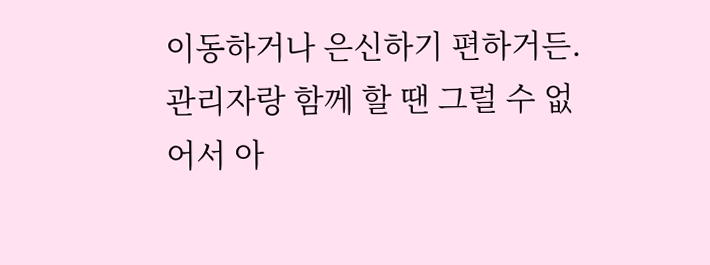이동하거나 은신하기 편하거든. 관리자랑 함께 할 땐 그럴 수 없어서 아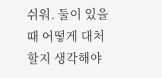쉬워. 둘이 있을 때 어떻게 대처할지 생각해야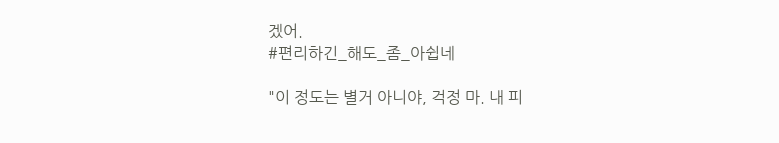겠어.
#편리하긴_해도_좀_아쉽네

"이 정도는 별거 아니야, 걱정 마. 내 피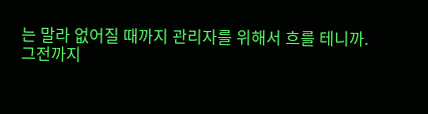는 말라 없어질 때까지 관리자를 위해서 흐를 테니까.
그전까지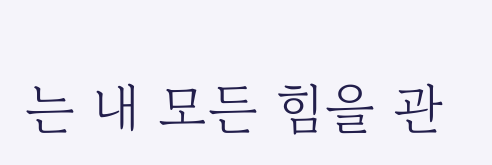는 내 모든 힘을 관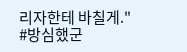리자한테 바칠게."
#방심했군